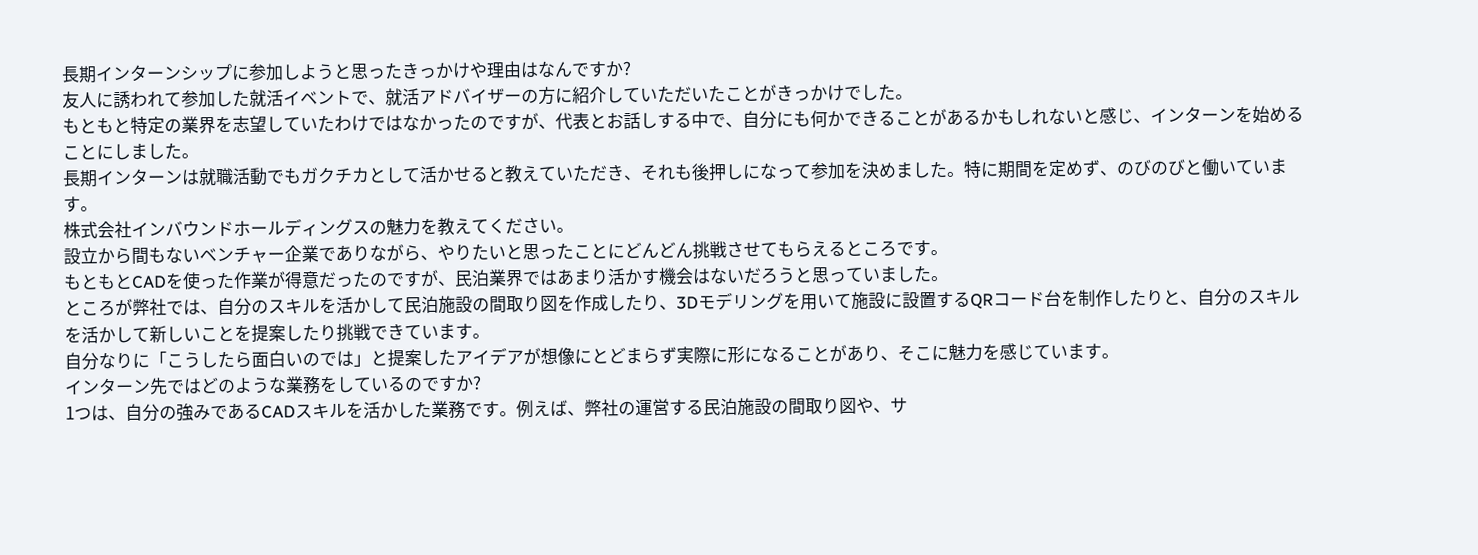長期インターンシップに参加しようと思ったきっかけや理由はなんですか?
友人に誘われて参加した就活イベントで、就活アドバイザーの方に紹介していただいたことがきっかけでした。
もともと特定の業界を志望していたわけではなかったのですが、代表とお話しする中で、自分にも何かできることがあるかもしれないと感じ、インターンを始めることにしました。
長期インターンは就職活動でもガクチカとして活かせると教えていただき、それも後押しになって参加を決めました。特に期間を定めず、のびのびと働いています。
株式会社インバウンドホールディングスの魅力を教えてください。
設立から間もないベンチャー企業でありながら、やりたいと思ったことにどんどん挑戦させてもらえるところです。
もともとCADを使った作業が得意だったのですが、民泊業界ではあまり活かす機会はないだろうと思っていました。
ところが弊社では、自分のスキルを活かして民泊施設の間取り図を作成したり、3Dモデリングを用いて施設に設置するQRコード台を制作したりと、自分のスキルを活かして新しいことを提案したり挑戦できています。
自分なりに「こうしたら面白いのでは」と提案したアイデアが想像にとどまらず実際に形になることがあり、そこに魅力を感じています。
インターン先ではどのような業務をしているのですか?
1つは、自分の強みであるCADスキルを活かした業務です。例えば、弊社の運営する民泊施設の間取り図や、サ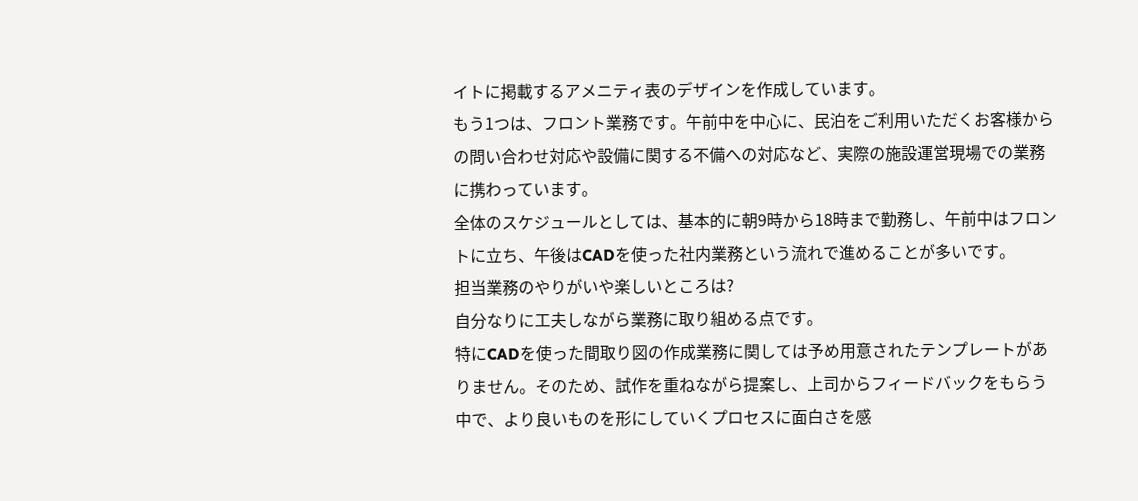イトに掲載するアメニティ表のデザインを作成しています。
もう1つは、フロント業務です。午前中を中心に、民泊をご利用いただくお客様からの問い合わせ対応や設備に関する不備への対応など、実際の施設運営現場での業務に携わっています。
全体のスケジュールとしては、基本的に朝9時から18時まで勤務し、午前中はフロントに立ち、午後はCADを使った社内業務という流れで進めることが多いです。
担当業務のやりがいや楽しいところは?
自分なりに工夫しながら業務に取り組める点です。
特にCADを使った間取り図の作成業務に関しては予め用意されたテンプレートがありません。そのため、試作を重ねながら提案し、上司からフィードバックをもらう中で、より良いものを形にしていくプロセスに面白さを感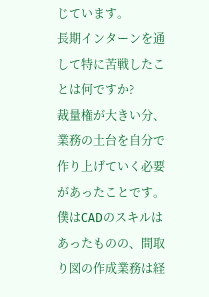じています。
長期インターンを通して特に苦戦したことは何ですか?
裁量権が大きい分、業務の土台を自分で作り上げていく必要があったことです。
僕はCADのスキルはあったものの、間取り図の作成業務は経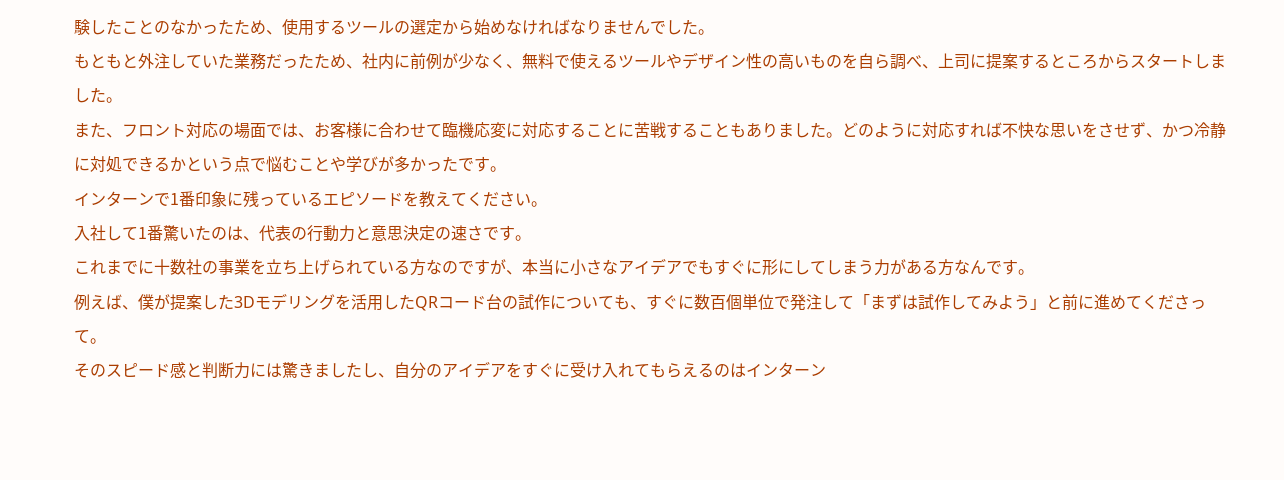験したことのなかったため、使用するツールの選定から始めなければなりませんでした。
もともと外注していた業務だったため、社内に前例が少なく、無料で使えるツールやデザイン性の高いものを自ら調べ、上司に提案するところからスタートしました。
また、フロント対応の場面では、お客様に合わせて臨機応変に対応することに苦戦することもありました。どのように対応すれば不快な思いをさせず、かつ冷静に対処できるかという点で悩むことや学びが多かったです。
インターンで1番印象に残っているエピソードを教えてください。
入社して1番驚いたのは、代表の行動力と意思決定の速さです。
これまでに十数社の事業を立ち上げられている方なのですが、本当に小さなアイデアでもすぐに形にしてしまう力がある方なんです。
例えば、僕が提案した3Dモデリングを活用したQRコード台の試作についても、すぐに数百個単位で発注して「まずは試作してみよう」と前に進めてくださって。
そのスピード感と判断力には驚きましたし、自分のアイデアをすぐに受け入れてもらえるのはインターン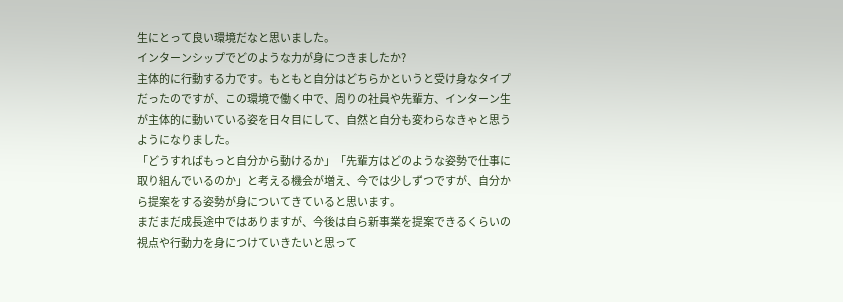生にとって良い環境だなと思いました。
インターンシップでどのような力が身につきましたか?
主体的に行動する力です。もともと自分はどちらかというと受け身なタイプだったのですが、この環境で働く中で、周りの社員や先輩方、インターン生が主体的に動いている姿を日々目にして、自然と自分も変わらなきゃと思うようになりました。
「どうすればもっと自分から動けるか」「先輩方はどのような姿勢で仕事に取り組んでいるのか」と考える機会が増え、今では少しずつですが、自分から提案をする姿勢が身についてきていると思います。
まだまだ成長途中ではありますが、今後は自ら新事業を提案できるくらいの視点や行動力を身につけていきたいと思って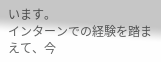います。
インターンでの経験を踏まえて、今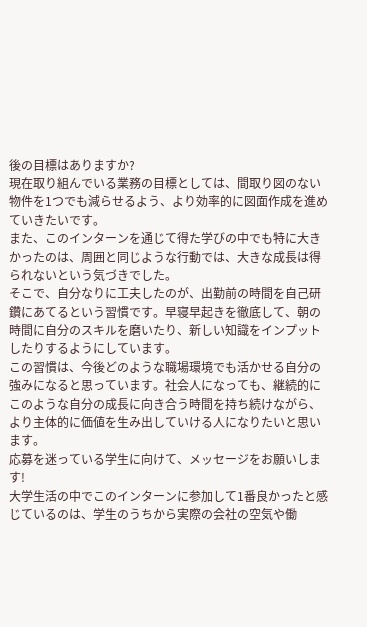後の目標はありますか?
現在取り組んでいる業務の目標としては、間取り図のない物件を1つでも減らせるよう、より効率的に図面作成を進めていきたいです。
また、このインターンを通じて得た学びの中でも特に大きかったのは、周囲と同じような行動では、大きな成長は得られないという気づきでした。
そこで、自分なりに工夫したのが、出勤前の時間を自己研鑽にあてるという習慣です。早寝早起きを徹底して、朝の時間に自分のスキルを磨いたり、新しい知識をインプットしたりするようにしています。
この習慣は、今後どのような職場環境でも活かせる自分の強みになると思っています。社会人になっても、継続的にこのような自分の成長に向き合う時間を持ち続けながら、より主体的に価値を生み出していける人になりたいと思います。
応募を迷っている学生に向けて、メッセージをお願いします!
大学生活の中でこのインターンに参加して1番良かったと感じているのは、学生のうちから実際の会社の空気や働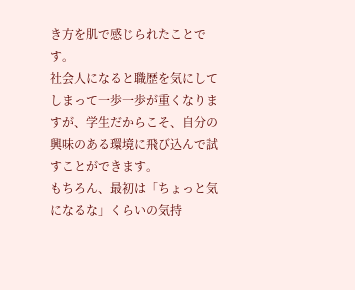き方を肌で感じられたことです。
社会人になると職歴を気にしてしまって一歩一歩が重くなりますが、学生だからこそ、自分の興味のある環境に飛び込んで試すことができます。
もちろん、最初は「ちょっと気になるな」くらいの気持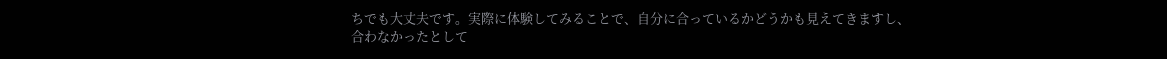ちでも大丈夫です。実際に体験してみることで、自分に合っているかどうかも見えてきますし、合わなかったとして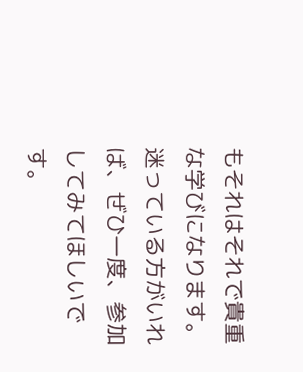もそれはそれで貴重な学びになります。
迷っている方がいれば、ぜひ一度、参加してみてほしいです。